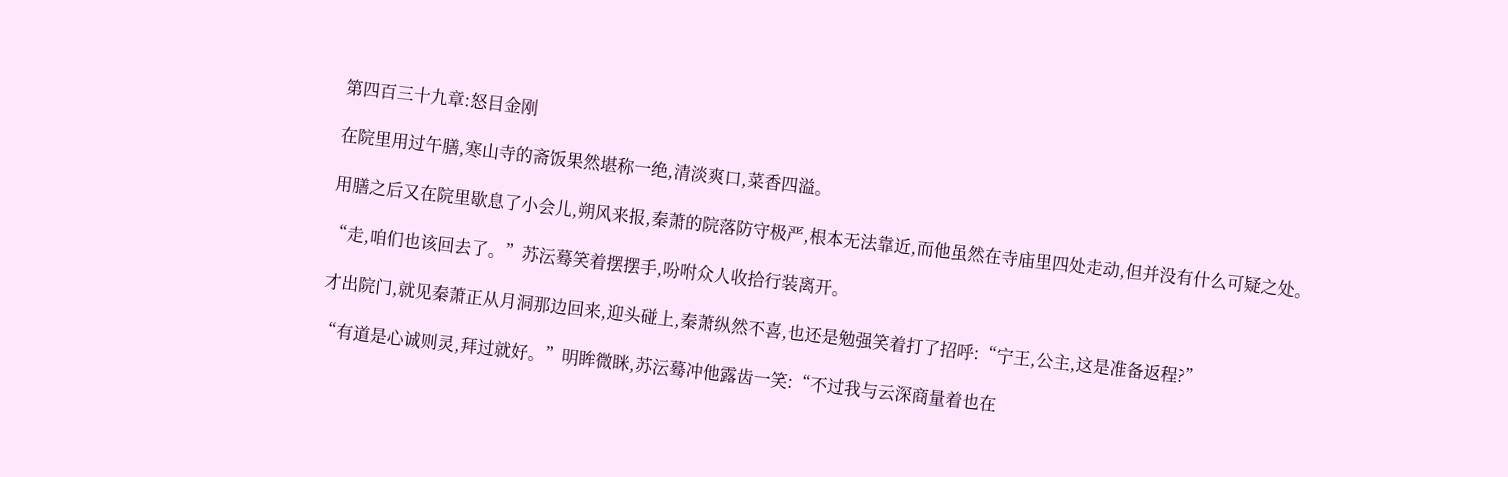第四百三十九章:怒目金刚

在院里用过午膳,寒山寺的斋饭果然堪称一绝,清淡爽口,菜香四溢。

用膳之后又在院里歇息了小会儿,朔风来报,秦萧的院落防守极严,根本无法靠近,而他虽然在寺庙里四处走动,但并没有什么可疑之处。

“走,咱们也该回去了。”苏沄蓦笑着摆摆手,吩咐众人收拾行装离开。

才出院门,就见秦萧正从月洞那边回来,迎头碰上,秦萧纵然不喜,也还是勉强笑着打了招呼:“宁王,公主,这是准备返程?”

“有道是心诚则灵,拜过就好。”明眸微眯,苏沄蓦冲他露齿一笑:“不过我与云深商量着也在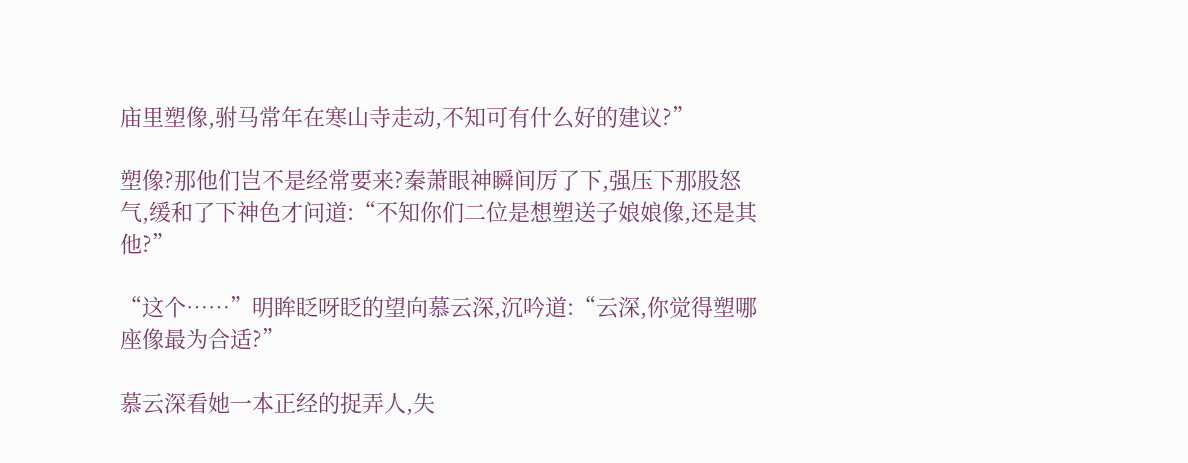庙里塑像,驸马常年在寒山寺走动,不知可有什么好的建议?”

塑像?那他们岂不是经常要来?秦萧眼神瞬间厉了下,强压下那股怒气,缓和了下神色才问道:“不知你们二位是想塑送子娘娘像,还是其他?”

“这个……”明眸眨呀眨的望向慕云深,沉吟道:“云深,你觉得塑哪座像最为合适?”

慕云深看她一本正经的捉弄人,失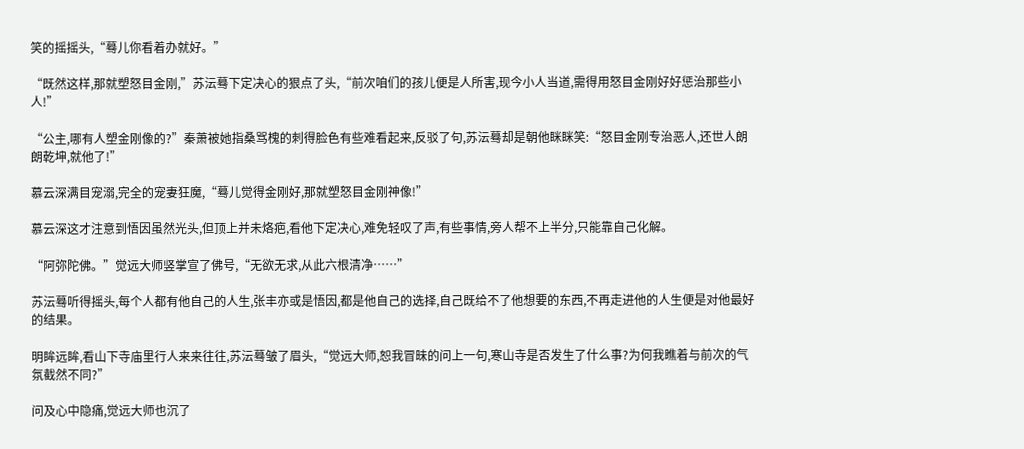笑的摇摇头,“蓦儿你看着办就好。”

“既然这样,那就塑怒目金刚,”苏沄蓦下定决心的狠点了头,“前次咱们的孩儿便是人所害,现今小人当道,需得用怒目金刚好好惩治那些小人!”

“公主,哪有人塑金刚像的?”秦萧被她指桑骂槐的刺得脸色有些难看起来,反驳了句,苏沄蓦却是朝他眯眯笑:“怒目金刚专治恶人,还世人朗朗乾坤,就他了!”

慕云深满目宠溺,完全的宠妻狂魔,“蓦儿觉得金刚好,那就塑怒目金刚神像!”

慕云深这才注意到悟因虽然光头,但顶上并未烙疤,看他下定决心,难免轻叹了声,有些事情,旁人帮不上半分,只能靠自己化解。

“阿弥陀佛。”觉远大师竖掌宣了佛号,“无欲无求,从此六根清净……”

苏沄蓦听得摇头,每个人都有他自己的人生,张丰亦或是悟因,都是他自己的选择,自己既给不了他想要的东西,不再走进他的人生便是对他最好的结果。

明眸远眸,看山下寺庙里行人来来往往,苏沄蓦皱了眉头,“觉远大师,恕我冒昧的问上一句,寒山寺是否发生了什么事?为何我瞧着与前次的气氛截然不同?”

问及心中隐痛,觉远大师也沉了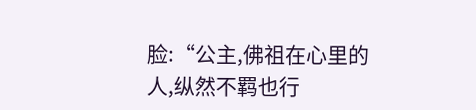脸:“公主,佛祖在心里的人,纵然不羁也行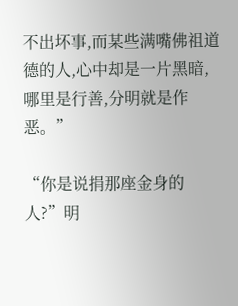不出坏事,而某些满嘴佛祖道德的人,心中却是一片黑暗,哪里是行善,分明就是作恶。”

“你是说捐那座金身的人?”明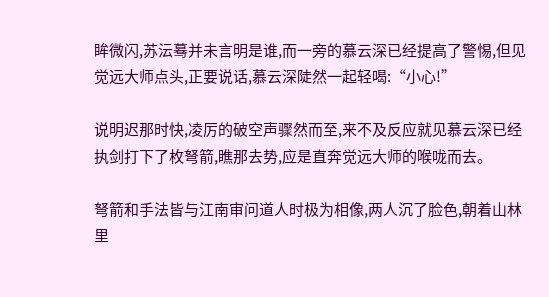眸微闪,苏沄蓦并未言明是谁,而一旁的慕云深已经提高了警惕,但见觉远大师点头,正要说话,慕云深陡然一起轻喝:“小心!”

说明迟那时快,凌厉的破空声骤然而至,来不及反应就见慕云深已经执剑打下了枚弩箭,瞧那去势,应是直奔觉远大师的喉咙而去。

弩箭和手法皆与江南审问道人时极为相像,两人沉了脸色,朝着山林里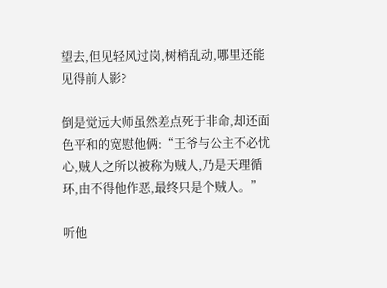望去,但见轻风过岗,树梢乱动,哪里还能见得前人影?

倒是觉远大师虽然差点死于非命,却还面色平和的宽慰他俩:“王爷与公主不必忧心,贼人之所以被称为贼人,乃是天理循环,由不得他作恶,最终只是个贼人。”

听他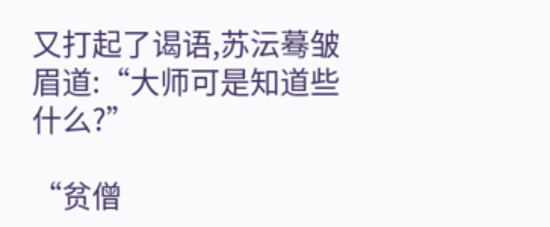又打起了谒语,苏沄蓦皱眉道:“大师可是知道些什么?”

“贫僧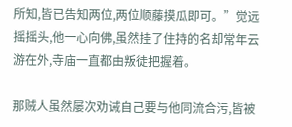所知,皆已告知两位,两位顺藤摸瓜即可。”觉远摇摇头,他一心向佛,虽然挂了住持的名却常年云游在外,寺庙一直都由叛徒把握着。

那贼人虽然屡次劝诫自己要与他同流合污,皆被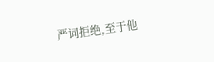严词拒绝,至于他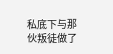私底下与那伙叛徒做了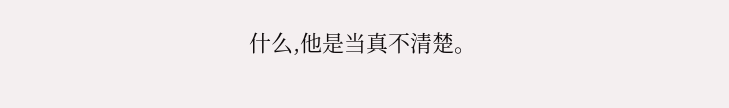什么,他是当真不清楚。